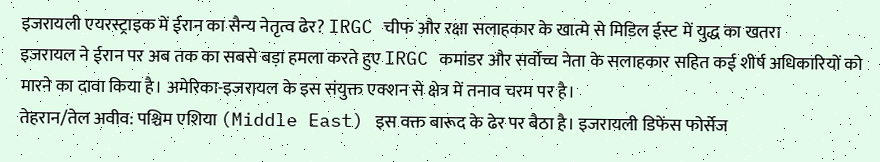इजरायली एयरस्ट्राइक में ईरान का सैन्य नेतृत्व ढेर? IRGC चीफ और रक्षा सलाहकार के खात्मे से मिडिल ईस्ट में युद्ध का खतरा
इजरायल ने ईरान पर अब तक का सबसे बड़ा हमला करते हुए IRGC कमांडर और सर्वोच्च नेता के सलाहकार सहित कई शीर्ष अधिकारियों को मारने का दावा किया है। अमेरिका-इजरायल के इस संयुक्त एक्शन से क्षेत्र में तनाव चरम पर है।
तेहरान/तेल अवीव: पश्चिम एशिया (Middle East) इस वक्त बारूद के ढेर पर बैठा है। इजरायली डिफेंस फोर्सेज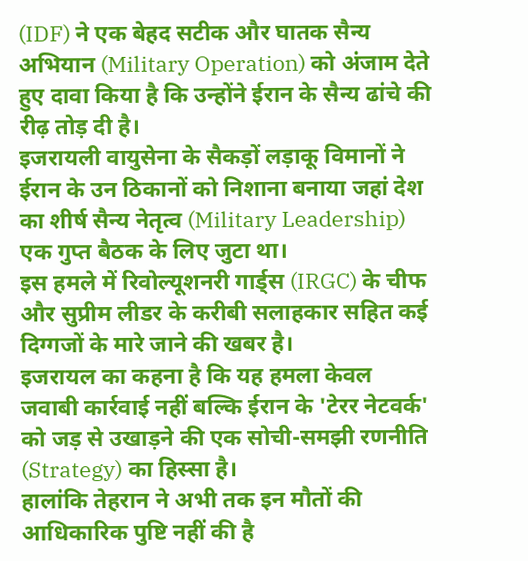(IDF) ने एक बेहद सटीक और घातक सैन्य अभियान (Military Operation) को अंजाम देते हुए दावा किया है कि उन्होंने ईरान के सैन्य ढांचे की रीढ़ तोड़ दी है।
इजरायली वायुसेना के सैकड़ों लड़ाकू विमानों ने ईरान के उन ठिकानों को निशाना बनाया जहां देश का शीर्ष सैन्य नेतृत्व (Military Leadership) एक गुप्त बैठक के लिए जुटा था।
इस हमले में रिवोल्यूशनरी गार्ड्स (IRGC) के चीफ और सुप्रीम लीडर के करीबी सलाहकार सहित कई दिग्गजों के मारे जाने की खबर है।
इजरायल का कहना है कि यह हमला केवल जवाबी कार्रवाई नहीं बल्कि ईरान के 'टेरर नेटवर्क' को जड़ से उखाड़ने की एक सोची-समझी रणनीति (Strategy) का हिस्सा है।
हालांकि तेहरान ने अभी तक इन मौतों की आधिकारिक पुष्टि नहीं की है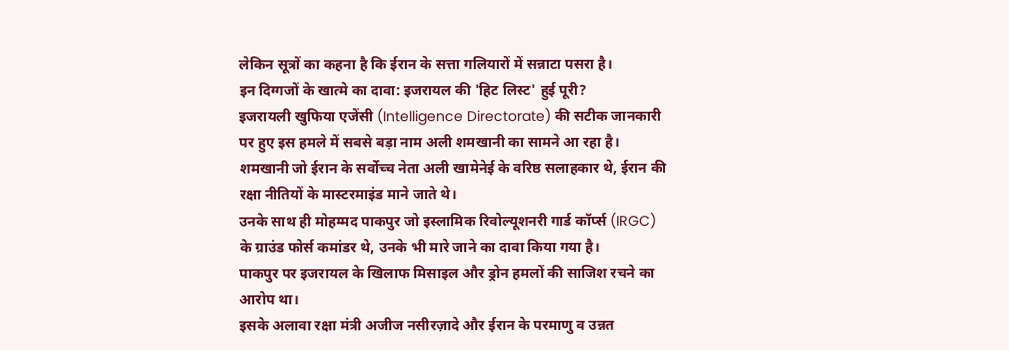लेकिन सूत्रों का कहना है कि ईरान के सत्ता गलियारों में सन्नाटा पसरा है।
इन दिग्गजों के खात्मे का दावा: इजरायल की 'हिट लिस्ट' हुई पूरी?
इजरायली खुफिया एजेंसी (Intelligence Directorate) की सटीक जानकारी पर हुए इस हमले में सबसे बड़ा नाम अली शमखानी का सामने आ रहा है।
शमखानी जो ईरान के सर्वोच्च नेता अली खामेनेई के वरिष्ठ सलाहकार थे, ईरान की रक्षा नीतियों के मास्टरमाइंड माने जाते थे।
उनके साथ ही मोहम्मद पाकपुर जो इस्लामिक रिवोल्यूशनरी गार्ड कॉर्प्स (IRGC) के ग्राउंड फोर्स कमांडर थे, उनके भी मारे जाने का दावा किया गया है।
पाकपुर पर इजरायल के खिलाफ मिसाइल और ड्रोन हमलों की साजिश रचने का आरोप था।
इसके अलावा रक्षा मंत्री अजीज नसीरज़ादे और ईरान के परमाणु व उन्नत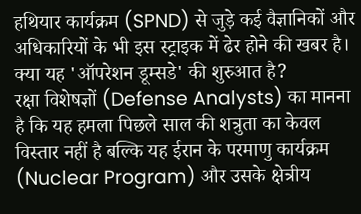हथियार कार्यक्रम (SPND) से जुड़े कई वैज्ञानिकों और अधिकारियों के भी इस स्ट्राइक में ढेर होने की खबर है।
क्या यह 'ऑपरेशन डूम्सडे' की शुरुआत है?
रक्षा विशेषज्ञों (Defense Analysts) का मानना है कि यह हमला पिछले साल की शत्रुता का केवल विस्तार नहीं है बल्कि यह ईरान के परमाणु कार्यक्रम (Nuclear Program) और उसके क्षेत्रीय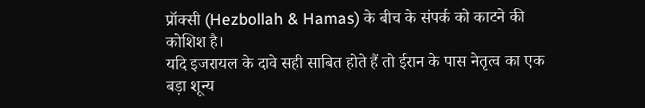प्रॉक्सी (Hezbollah & Hamas) के बीच के संपर्क को काटने की कोशिश है।
यदि इजरायल के दावे सही साबित होते हैं तो ईरान के पास नेतृत्व का एक बड़ा शून्य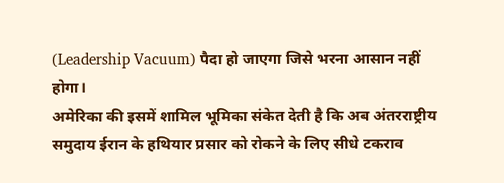(Leadership Vacuum) पैदा हो जाएगा जिसे भरना आसान नहीं होगा।
अमेरिका की इसमें शामिल भूमिका संकेत देती है कि अब अंतरराष्ट्रीय समुदाय ईरान के हथियार प्रसार को रोकने के लिए सीधे टकराव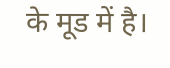के मूड में है।